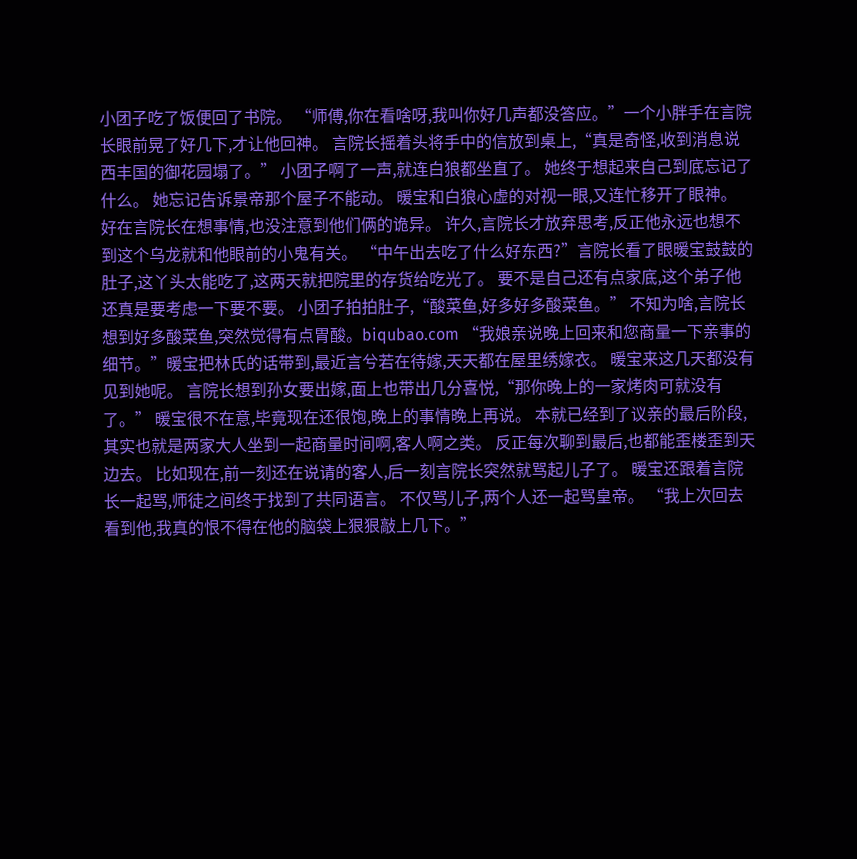小团子吃了饭便回了书院。 “师傅,你在看啥呀,我叫你好几声都没答应。”一个小胖手在言院长眼前晃了好几下,才让他回神。 言院长摇着头将手中的信放到桌上,“真是奇怪,收到消息说西丰国的御花园塌了。” 小团子啊了一声,就连白狼都坐直了。 她终于想起来自己到底忘记了什么。 她忘记告诉景帝那个屋子不能动。 暖宝和白狼心虚的对视一眼,又连忙移开了眼神。 好在言院长在想事情,也没注意到他们俩的诡异。 许久,言院长才放弃思考,反正他永远也想不到这个乌龙就和他眼前的小鬼有关。 “中午出去吃了什么好东西?”言院长看了眼暖宝鼓鼓的肚子,这丫头太能吃了,这两天就把院里的存货给吃光了。 要不是自己还有点家底,这个弟子他还真是要考虑一下要不要。 小团子拍拍肚子,“酸菜鱼,好多好多酸菜鱼。” 不知为啥,言院长想到好多酸菜鱼,突然觉得有点胃酸。biqubao.com “我娘亲说晚上回来和您商量一下亲事的细节。”暖宝把林氏的话带到,最近言兮若在待嫁,天天都在屋里绣嫁衣。 暖宝来这几天都没有见到她呢。 言院长想到孙女要出嫁,面上也带出几分喜悦,“那你晚上的一家烤肉可就没有了。” 暖宝很不在意,毕竟现在还很饱,晚上的事情晚上再说。 本就已经到了议亲的最后阶段,其实也就是两家大人坐到一起商量时间啊,客人啊之类。 反正每次聊到最后,也都能歪楼歪到天边去。 比如现在,前一刻还在说请的客人,后一刻言院长突然就骂起儿子了。 暖宝还跟着言院长一起骂,师徒之间终于找到了共同语言。 不仅骂儿子,两个人还一起骂皇帝。 “我上次回去看到他,我真的恨不得在他的脑袋上狠狠敲上几下。”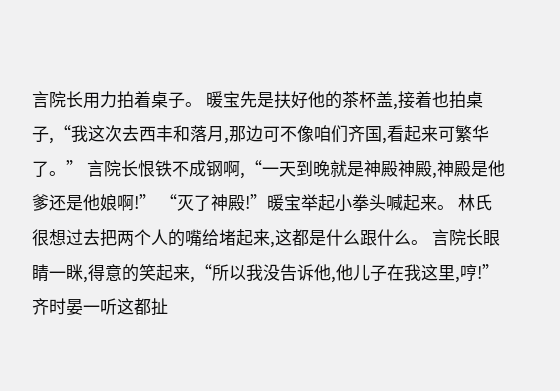言院长用力拍着桌子。 暖宝先是扶好他的茶杯盖,接着也拍桌子,“我这次去西丰和落月,那边可不像咱们齐国,看起来可繁华了。” 言院长恨铁不成钢啊,“一天到晚就是神殿神殿,神殿是他爹还是他娘啊!” “灭了神殿!”暖宝举起小拳头喊起来。 林氏很想过去把两个人的嘴给堵起来,这都是什么跟什么。 言院长眼睛一眯,得意的笑起来,“所以我没告诉他,他儿子在我这里,哼!” 齐时晏一听这都扯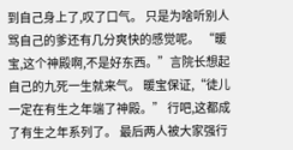到自己身上了,叹了口气。 只是为啥听别人骂自己的爹还有几分爽快的感觉呢。 “暖宝,这个神殿啊,不是好东西。”言院长想起自己的九死一生就来气。 暖宝保证,“徒儿一定在有生之年端了神殿。” 行吧,这都成了有生之年系列了。 最后两人被大家强行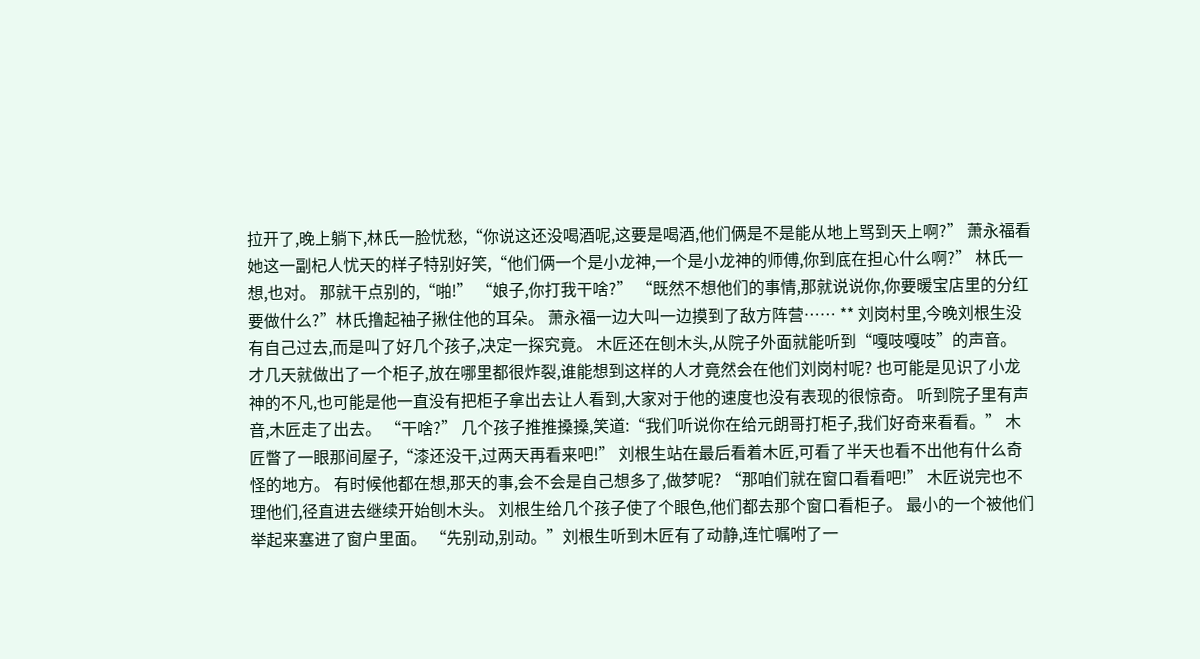拉开了,晚上躺下,林氏一脸忧愁,“你说这还没喝酒呢,这要是喝酒,他们俩是不是能从地上骂到天上啊?” 萧永福看她这一副杞人忧天的样子特别好笑,“他们俩一个是小龙神,一个是小龙神的师傅,你到底在担心什么啊?” 林氏一想,也对。 那就干点别的,“啪!” “娘子,你打我干啥?” “既然不想他们的事情,那就说说你,你要暖宝店里的分红要做什么?”林氏撸起袖子揪住他的耳朵。 萧永福一边大叫一边摸到了敌方阵营…… ** 刘岗村里,今晚刘根生没有自己过去,而是叫了好几个孩子,决定一探究竟。 木匠还在刨木头,从院子外面就能听到“嘎吱嘎吱”的声音。 才几天就做出了一个柜子,放在哪里都很炸裂,谁能想到这样的人才竟然会在他们刘岗村呢? 也可能是见识了小龙神的不凡,也可能是他一直没有把柜子拿出去让人看到,大家对于他的速度也没有表现的很惊奇。 听到院子里有声音,木匠走了出去。 “干啥?” 几个孩子推推搡搡,笑道:“我们听说你在给元朗哥打柜子,我们好奇来看看。” 木匠瞥了一眼那间屋子,“漆还没干,过两天再看来吧!” 刘根生站在最后看着木匠,可看了半天也看不出他有什么奇怪的地方。 有时候他都在想,那天的事,会不会是自己想多了,做梦呢? “那咱们就在窗口看看吧!” 木匠说完也不理他们,径直进去继续开始刨木头。 刘根生给几个孩子使了个眼色,他们都去那个窗口看柜子。 最小的一个被他们举起来塞进了窗户里面。 “先别动,别动。”刘根生听到木匠有了动静,连忙嘱咐了一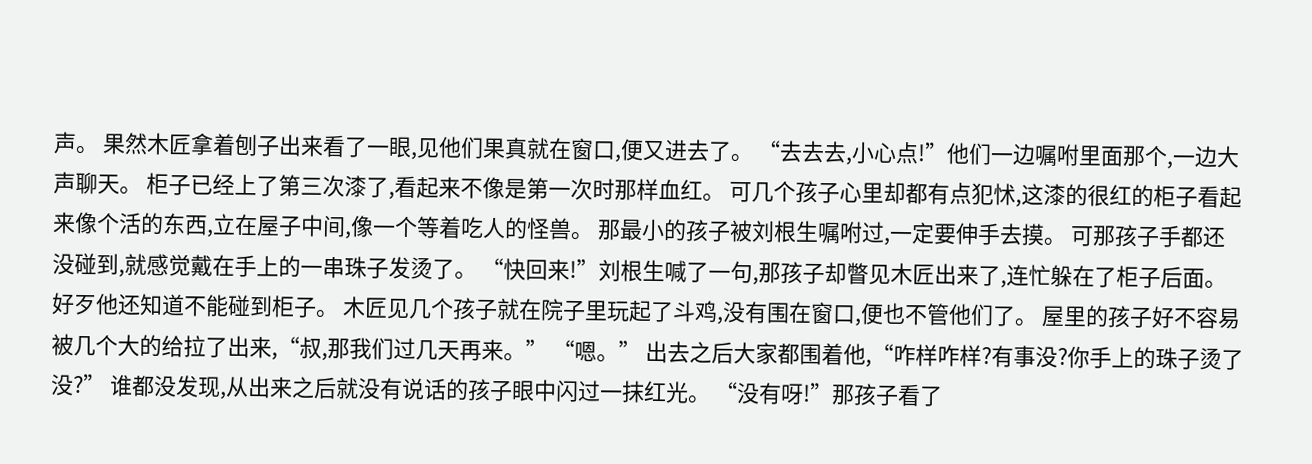声。 果然木匠拿着刨子出来看了一眼,见他们果真就在窗口,便又进去了。 “去去去,小心点!”他们一边嘱咐里面那个,一边大声聊天。 柜子已经上了第三次漆了,看起来不像是第一次时那样血红。 可几个孩子心里却都有点犯怵,这漆的很红的柜子看起来像个活的东西,立在屋子中间,像一个等着吃人的怪兽。 那最小的孩子被刘根生嘱咐过,一定要伸手去摸。 可那孩子手都还没碰到,就感觉戴在手上的一串珠子发烫了。 “快回来!”刘根生喊了一句,那孩子却瞥见木匠出来了,连忙躲在了柜子后面。 好歹他还知道不能碰到柜子。 木匠见几个孩子就在院子里玩起了斗鸡,没有围在窗口,便也不管他们了。 屋里的孩子好不容易被几个大的给拉了出来,“叔,那我们过几天再来。” “嗯。” 出去之后大家都围着他,“咋样咋样?有事没?你手上的珠子烫了没?” 谁都没发现,从出来之后就没有说话的孩子眼中闪过一抹红光。 “没有呀!”那孩子看了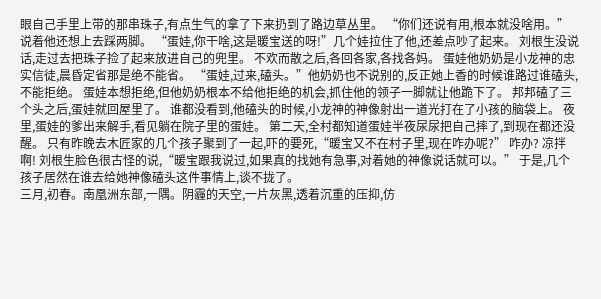眼自己手里上带的那串珠子,有点生气的拿了下来扔到了路边草丛里。 “你们还说有用,根本就没啥用。” 说着他还想上去踩两脚。 “蛋娃,你干啥,这是暖宝送的呀!”几个娃拉住了他,还差点吵了起来。 刘根生没说话,走过去把珠子捡了起来放进自己的兜里。 不欢而散之后,各回各家,各找各妈。 蛋娃他奶奶是小龙神的忠实信徒,晨昏定省那是绝不能省。 “蛋娃,过来,磕头。”他奶奶也不说别的,反正她上香的时候谁路过谁磕头,不能拒绝。 蛋娃本想拒绝,但他奶奶根本不给他拒绝的机会,抓住他的领子一脚就让他跪下了。 邦邦磕了三个头之后,蛋娃就回屋里了。 谁都没看到,他磕头的时候,小龙神的神像射出一道光打在了小孩的脑袋上。 夜里,蛋娃的爹出来解手,看见躺在院子里的蛋娃。 第二天,全村都知道蛋娃半夜尿尿把自己摔了,到现在都还没醒。 只有昨晚去木匠家的几个孩子聚到了一起,吓的要死,“暖宝又不在村子里,现在咋办呢?” 咋办? 凉拌啊! 刘根生脸色很古怪的说,“暖宝跟我说过,如果真的找她有急事,对着她的神像说话就可以。” 于是,几个孩子居然在谁去给她神像磕头这件事情上,谈不拢了。
三月,初春。南凰洲东部,一隅。阴霾的天空,一片灰黑,透着沉重的压抑,仿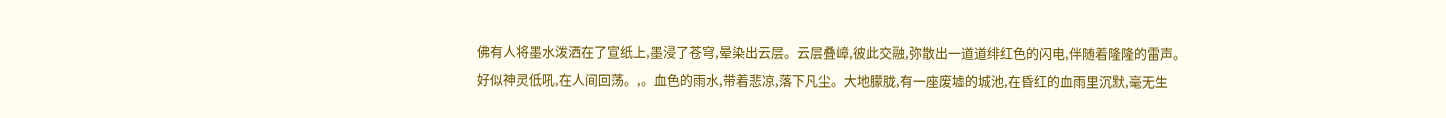佛有人将墨水泼洒在了宣纸上,墨浸了苍穹,晕染出云层。云层叠嶂,彼此交融,弥散出一道道绯红色的闪电,伴随着隆隆的雷声。好似神灵低吼,在人间回荡。,。血色的雨水,带着悲凉,落下凡尘。大地朦胧,有一座废墟的城池,在昏红的血雨里沉默,毫无生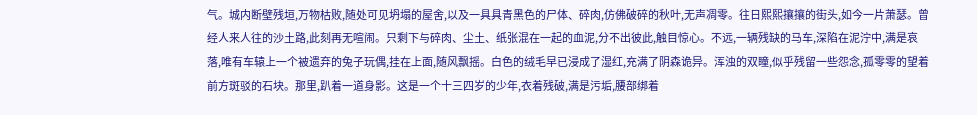气。城内断壁残垣,万物枯败,随处可见坍塌的屋舍,以及一具具青黑色的尸体、碎肉,仿佛破碎的秋叶,无声凋零。往日熙熙攘攘的街头,如今一片萧瑟。曾经人来人往的沙土路,此刻再无喧闹。只剩下与碎肉、尘土、纸张混在一起的血泥,分不出彼此,触目惊心。不远,一辆残缺的马车,深陷在泥泞中,满是哀落,唯有车辕上一个被遗弃的兔子玩偶,挂在上面,随风飘摇。白色的绒毛早已浸成了湿红,充满了阴森诡异。浑浊的双瞳,似乎残留一些怨念,孤零零的望着前方斑驳的石块。那里,趴着一道身影。这是一个十三四岁的少年,衣着残破,满是污垢,腰部绑着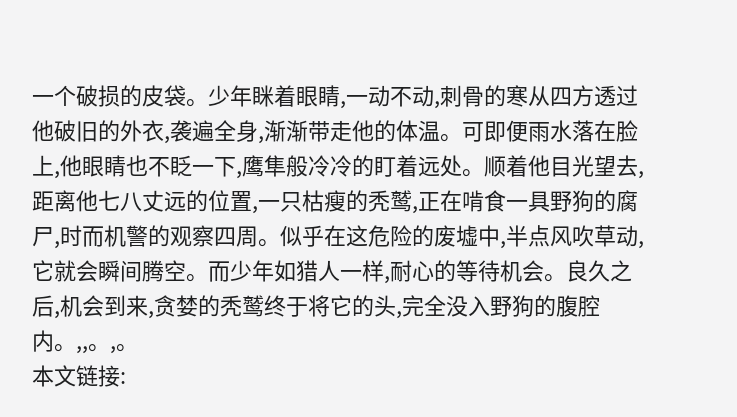一个破损的皮袋。少年眯着眼睛,一动不动,刺骨的寒从四方透过他破旧的外衣,袭遍全身,渐渐带走他的体温。可即便雨水落在脸上,他眼睛也不眨一下,鹰隼般冷冷的盯着远处。顺着他目光望去,距离他七八丈远的位置,一只枯瘦的秃鹫,正在啃食一具野狗的腐尸,时而机警的观察四周。似乎在这危险的废墟中,半点风吹草动,它就会瞬间腾空。而少年如猎人一样,耐心的等待机会。良久之后,机会到来,贪婪的秃鹫终于将它的头,完全没入野狗的腹腔内。,,。,。
本文链接: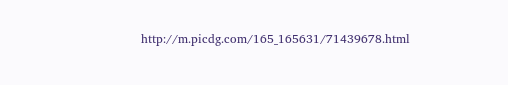http://m.picdg.com/165_165631/71439678.html